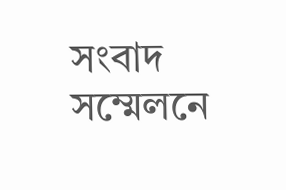সংবাদ সম্মেলনে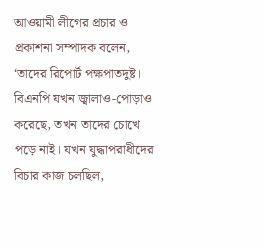আওয়ামী লীগের প্রচার ও প্রকাশনা সম্পাদক বলেন, ‘তাদের রিপোর্ট পক্ষপাতদুষ্ট। বিএনপি যখন জ্বালাও-পোড়াও করেছে, তখন তাদের চোখে পড়ে নাই। যখন যুদ্ধাপরাধীদের বিচার কাজ চলছিল,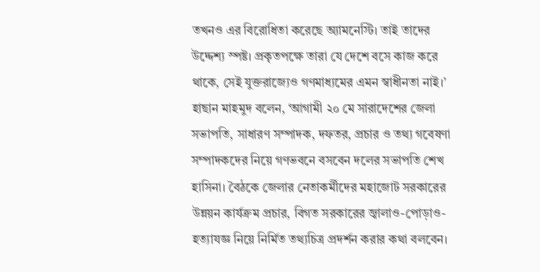তখনও এর বিরোধিতা করেছে অ্যামনেস্টি। তাই তাদের উদ্দেশ্য স্পষ্ট। প্রকৃতপক্ষে তারা যে দেশে বসে কাজ করে থাকে, সেই যুক্তরাজ্যেও গণমাধ্যমের এমন স্বাধীনতা নাই।’
হাছান মাহমুদ বলেন, ‘আগামী ২০ মে সারাদেশের জেলা সভাপতি, সাধারণ সম্পাদক, দফতর, প্রচার ও তথ্য গবেষণা সম্পাদকদের নিয়ে গণভবনে বসবেন দলের সভাপতি শেখ হাসিনা। বৈঠকে জেলার নেতাকর্মীদের মহাজোট সরকারের উন্নয়ন কার্যক্রম প্রচার, বিগত সরকারের জ্বালাও-পোড়াও-হত্যাযজ্ঞ নিয়ে নির্মিত তথ্যচিত্র প্রদর্শন করার কথা বলবেন।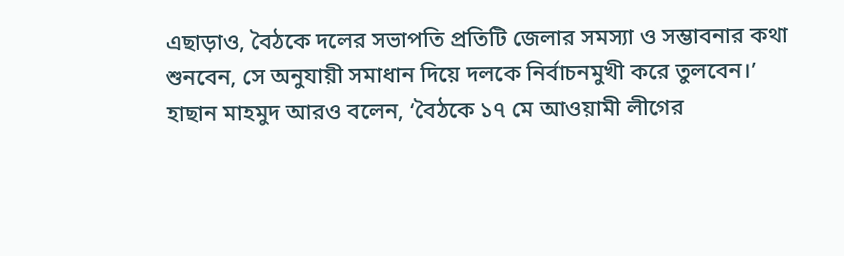এছাড়াও, বৈঠকে দলের সভাপতি প্রতিটি জেলার সমস্যা ও সম্ভাবনার কথা শুনবেন, সে অনুযায়ী সমাধান দিয়ে দলকে নির্বাচনমুখী করে তুলবেন।’
হাছান মাহমুদ আরও বলেন, ‘বৈঠকে ১৭ মে আওয়ামী লীগের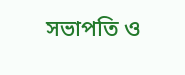সভাপতি ও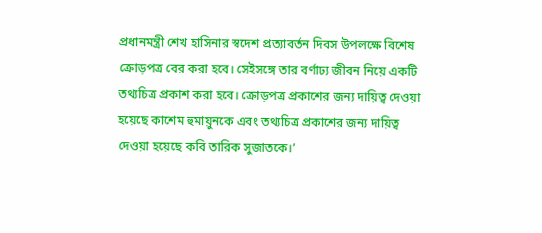প্রধানমন্ত্রী শেখ হাসিনার স্বদেশ প্রত্যাবর্তন দিবস উপলক্ষে বিশেষ ক্রোড়পত্র বের করা হবে। সেইসঙ্গে তার বর্ণাঢ্য জীবন নিয়ে একটি তথ্যচিত্র প্রকাশ করা হবে। ক্রোড়পত্র প্রকাশের জন্য দায়িত্ব দেওয়া হয়েছে কাশেম হুমায়ুনকে এবং তথ্যচিত্র প্রকাশের জন্য দায়িত্ব দেওয়া হয়েছে কবি তারিক সুজাতকে।’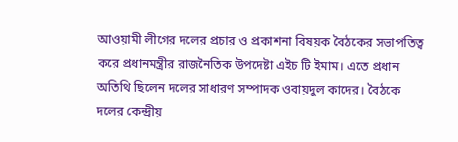আওয়ামী লীগের দলের প্রচার ও প্রকাশনা বিষয়ক বৈঠকের সভাপতিত্ব করে প্রধানমন্ত্রীর রাজনৈতিক উপদেষ্টা এইচ টি ইমাম। এতে প্রধান অতিথি ছিলেন দলের সাধারণ সম্পাদক ওবায়দুল কাদের। বৈঠকে দলের কেন্দ্রীয়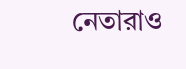নেতারাও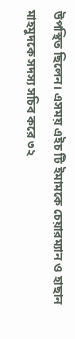উপস্থিত ছিলেন। এসময় এইচ টি ইমামকে চেয়ারম্যান ও হাছান মাহমুদকে সদস্য সচিব করে ৩২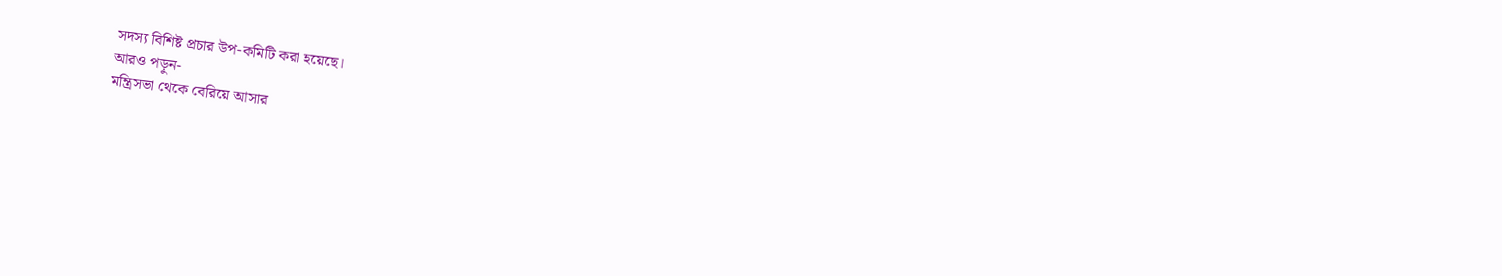সদস্য বিশিষ্ট প্রচার উপ-কমিটি করা হয়েছে।
আরও পড়ুন-
মন্ত্রিসভা থেকে বেরিয়ে আসার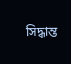সিদ্ধান্ত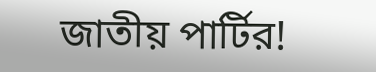জাতীয় পার্টির!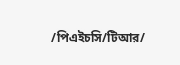/পিএইচসি/টিআর/